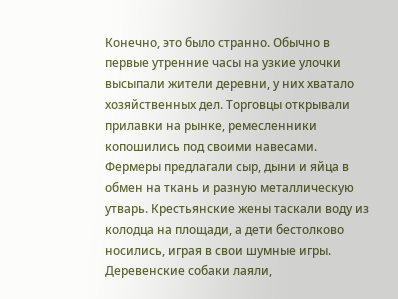Конечно, это было странно. Обычно в первые утренние часы на узкие улочки высыпали жители деревни, у них хватало хозяйственных дел. Торговцы открывали прилавки на рынке, ремесленники копошились под своими навесами. Фермеры предлагали сыр, дыни и яйца в обмен на ткань и разную металлическую утварь. Крестьянские жены таскали воду из колодца на площади, а дети бестолково носились, играя в свои шумные игры. Деревенские собаки лаяли,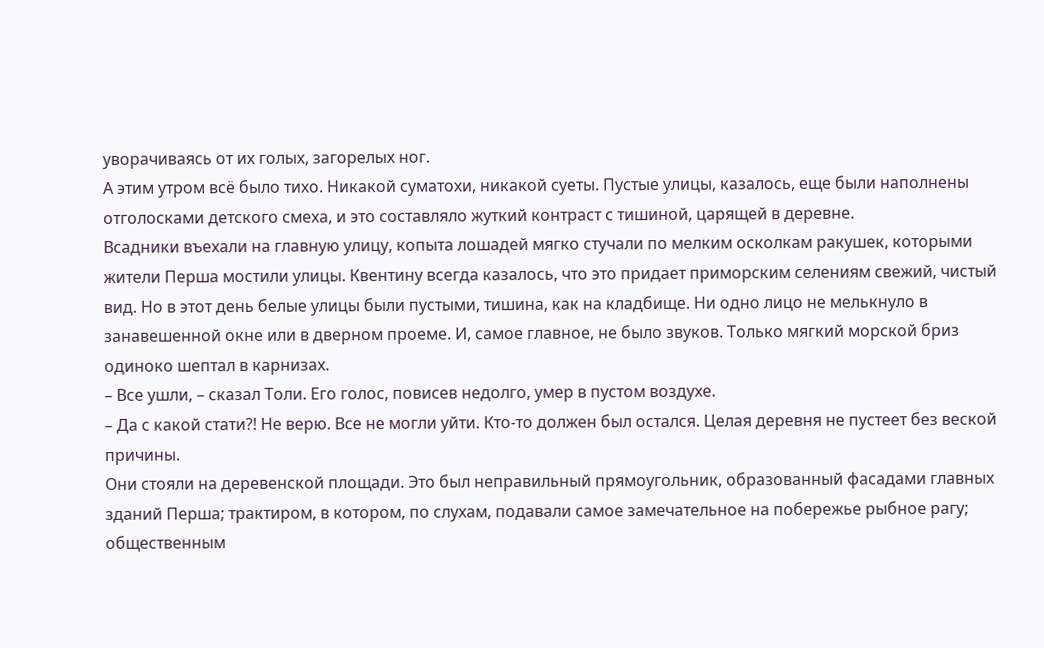уворачиваясь от их голых, загорелых ног.
А этим утром всё было тихо. Никакой суматохи, никакой суеты. Пустые улицы, казалось, еще были наполнены отголосками детского смеха, и это составляло жуткий контраст с тишиной, царящей в деревне.
Всадники въехали на главную улицу, копыта лошадей мягко стучали по мелким осколкам ракушек, которыми жители Перша мостили улицы. Квентину всегда казалось, что это придает приморским селениям свежий, чистый вид. Но в этот день белые улицы были пустыми, тишина, как на кладбище. Ни одно лицо не мелькнуло в занавешенной окне или в дверном проеме. И, самое главное, не было звуков. Только мягкий морской бриз одиноко шептал в карнизах.
– Все ушли, – сказал Толи. Его голос, повисев недолго, умер в пустом воздухе.
– Да с какой стати?! Не верю. Все не могли уйти. Кто-то должен был остался. Целая деревня не пустеет без веской причины.
Они стояли на деревенской площади. Это был неправильный прямоугольник, образованный фасадами главных зданий Перша; трактиром, в котором, по слухам, подавали самое замечательное на побережье рыбное рагу; общественным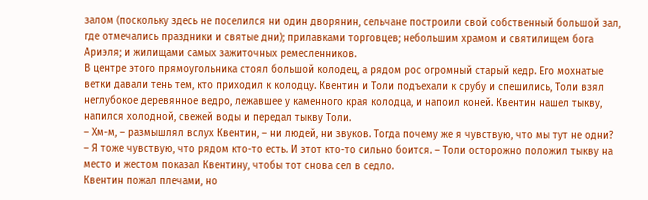залом (поскольку здесь не поселился ни один дворянин, сельчане построили свой собственный большой зал, где отмечались праздники и святые дни); прилавками торговцев; небольшим храмом и святилищем бога Ариэля; и жилищами самых зажиточных ремесленников.
В центре этого прямоугольника стоял большой колодец, а рядом рос огромный старый кедр. Его мохнатые ветки давали тень тем, кто приходил к колодцу. Квентин и Толи подъехали к срубу и спешились, Толи взял неглубокое деревянное ведро, лежавшее у каменного края колодца, и напоил коней. Квентин нашел тыкву, напился холодной, свежей воды и передал тыкву Толи.
– Хм-м, – размышлял вслух Квентин, – ни людей, ни звуков. Тогда почему же я чувствую, что мы тут не одни?
– Я тоже чувствую, что рядом кто-то есть. И этот кто-то сильно боится. – Толи осторожно положил тыкву на место и жестом показал Квентину, чтобы тот снова сел в седло.
Квентин пожал плечами, но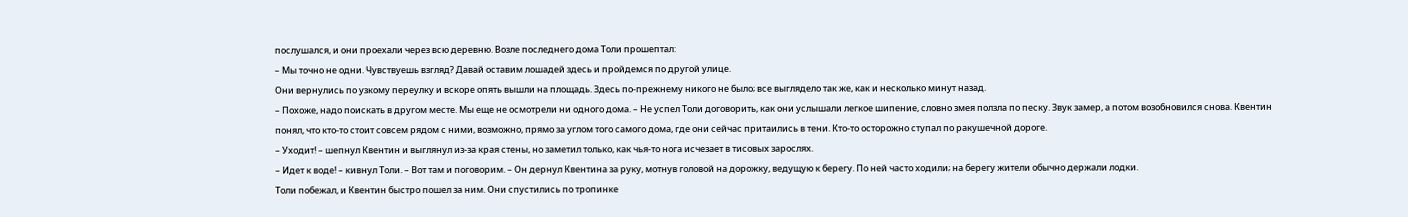послушался, и они проехали через всю деревню. Возле последнего дома Толи прошептал:
– Мы точно не одни. Чувствуешь взгляд? Давай оставим лошадей здесь и пройдемся по другой улице.
Они вернулись по узкому переулку и вскоре опять вышли на площадь. Здесь по-прежнему никого не было; все выглядело так же, как и несколько минут назад.
– Похоже, надо поискать в другом месте. Мы еще не осмотрели ни одного дома. – Не успел Толи договорить, как они услышали легкое шипение, словно змея ползла по песку. Звук замер, а потом возобновился снова. Квентин понял, что кто-то стоит совсем рядом с ними, возможно, прямо за углом того самого дома, где они сейчас притаились в тени. Кто-то осторожно ступал по ракушечной дороге.
– Уходит! – шепнул Квентин и выглянул из-за края стены, но заметил только, как чья-то нога исчезает в тисовых зарослях.
– Идет к воде! – кивнул Толи. – Вот там и поговорим. – Он дернул Квентина за руку, мотнув головой на дорожку, ведущую к берегу. По ней часто ходили; на берегу жители обычно держали лодки.
Толи побежал, и Квентин быстро пошел за ним. Они спустились по тропинке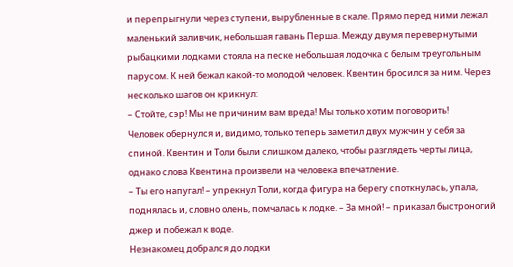и перепрыгнули через ступени, вырубленные в скале. Прямо перед ними лежал маленький заливчик, небольшая гавань Перша. Между двумя перевернутыми рыбацкими лодками стояла на песке небольшая лодочка с белым треугольным парусом. К ней бежал какой-то молодой человек. Квентин бросился за ним. Через несколько шагов он крикнул:
– Стойте, сэр! Мы не причиним вам вреда! Мы только хотим поговорить!
Человек обернулся и, видимо, только теперь заметил двух мужчин у себя за спиной. Квентин и Толи были слишком далеко, чтобы разглядеть черты лица, однако слова Квентина произвели на человека впечатление.
– Ты его напугал! – упрекнул Толи, когда фигура на берегу споткнулась, упала, поднялась и, словно олень, помчалась к лодке. – За мной! – приказал быстроногий джер и побежал к воде.
Незнакомец добрался до лодки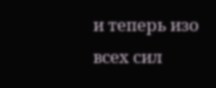и теперь изо всех сил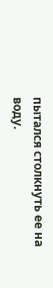пытался столкнуть ее на воду.